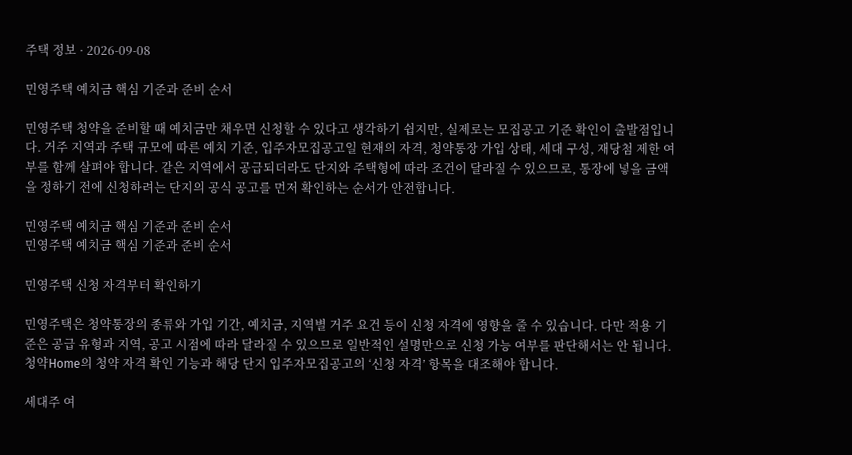주택 정보 · 2026-09-08

민영주택 예치금 핵심 기준과 준비 순서

민영주택 청약을 준비할 때 예치금만 채우면 신청할 수 있다고 생각하기 쉽지만, 실제로는 모집공고 기준 확인이 출발점입니다. 거주 지역과 주택 규모에 따른 예치 기준, 입주자모집공고일 현재의 자격, 청약통장 가입 상태, 세대 구성, 재당첨 제한 여부를 함께 살펴야 합니다. 같은 지역에서 공급되더라도 단지와 주택형에 따라 조건이 달라질 수 있으므로, 통장에 넣을 금액을 정하기 전에 신청하려는 단지의 공식 공고를 먼저 확인하는 순서가 안전합니다.

민영주택 예치금 핵심 기준과 준비 순서
민영주택 예치금 핵심 기준과 준비 순서

민영주택 신청 자격부터 확인하기

민영주택은 청약통장의 종류와 가입 기간, 예치금, 지역별 거주 요건 등이 신청 자격에 영향을 줄 수 있습니다. 다만 적용 기준은 공급 유형과 지역, 공고 시점에 따라 달라질 수 있으므로 일반적인 설명만으로 신청 가능 여부를 판단해서는 안 됩니다. 청약Home의 청약 자격 확인 기능과 해당 단지 입주자모집공고의 ‘신청 자격’ 항목을 대조해야 합니다.

세대주 여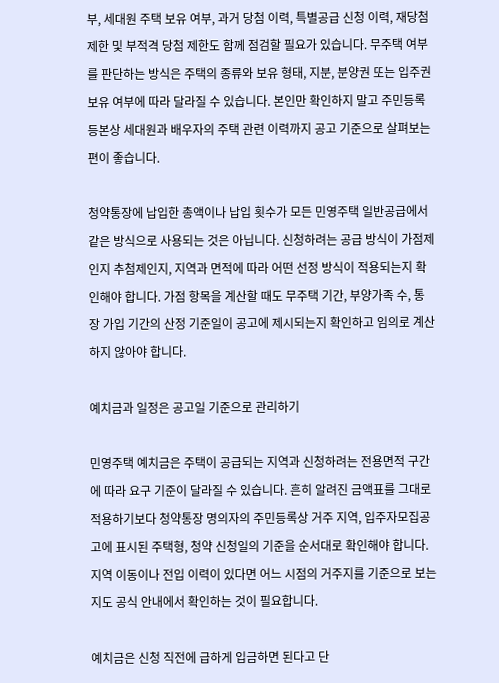부, 세대원 주택 보유 여부, 과거 당첨 이력, 특별공급 신청 이력, 재당첨 제한 및 부적격 당첨 제한도 함께 점검할 필요가 있습니다. 무주택 여부를 판단하는 방식은 주택의 종류와 보유 형태, 지분, 분양권 또는 입주권 보유 여부에 따라 달라질 수 있습니다. 본인만 확인하지 말고 주민등록등본상 세대원과 배우자의 주택 관련 이력까지 공고 기준으로 살펴보는 편이 좋습니다.

청약통장에 납입한 총액이나 납입 횟수가 모든 민영주택 일반공급에서 같은 방식으로 사용되는 것은 아닙니다. 신청하려는 공급 방식이 가점제인지 추첨제인지, 지역과 면적에 따라 어떤 선정 방식이 적용되는지 확인해야 합니다. 가점 항목을 계산할 때도 무주택 기간, 부양가족 수, 통장 가입 기간의 산정 기준일이 공고에 제시되는지 확인하고 임의로 계산하지 않아야 합니다.

예치금과 일정은 공고일 기준으로 관리하기

민영주택 예치금은 주택이 공급되는 지역과 신청하려는 전용면적 구간에 따라 요구 기준이 달라질 수 있습니다. 흔히 알려진 금액표를 그대로 적용하기보다 청약통장 명의자의 주민등록상 거주 지역, 입주자모집공고에 표시된 주택형, 청약 신청일의 기준을 순서대로 확인해야 합니다. 지역 이동이나 전입 이력이 있다면 어느 시점의 거주지를 기준으로 보는지도 공식 안내에서 확인하는 것이 필요합니다.

예치금은 신청 직전에 급하게 입금하면 된다고 단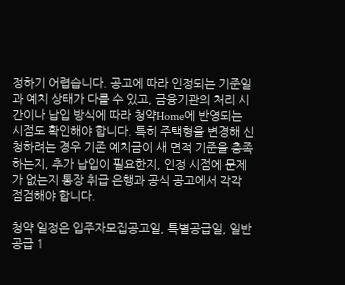정하기 어렵습니다. 공고에 따라 인정되는 기준일과 예치 상태가 다를 수 있고, 금융기관의 처리 시간이나 납입 방식에 따라 청약Home에 반영되는 시점도 확인해야 합니다. 특히 주택형을 변경해 신청하려는 경우 기존 예치금이 새 면적 기준을 충족하는지, 추가 납입이 필요한지, 인정 시점에 문제가 없는지 통장 취급 은행과 공식 공고에서 각각 점검해야 합니다.

청약 일정은 입주자모집공고일, 특별공급일, 일반공급 1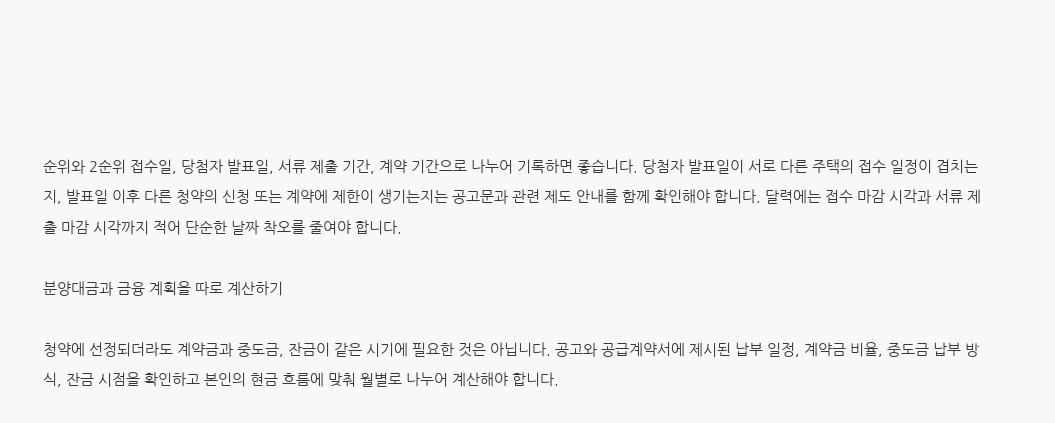순위와 2순위 접수일, 당첨자 발표일, 서류 제출 기간, 계약 기간으로 나누어 기록하면 좋습니다. 당첨자 발표일이 서로 다른 주택의 접수 일정이 겹치는지, 발표일 이후 다른 청약의 신청 또는 계약에 제한이 생기는지는 공고문과 관련 제도 안내를 함께 확인해야 합니다. 달력에는 접수 마감 시각과 서류 제출 마감 시각까지 적어 단순한 날짜 착오를 줄여야 합니다.

분양대금과 금융 계획을 따로 계산하기

청약에 선정되더라도 계약금과 중도금, 잔금이 같은 시기에 필요한 것은 아닙니다. 공고와 공급계약서에 제시된 납부 일정, 계약금 비율, 중도금 납부 방식, 잔금 시점을 확인하고 본인의 현금 흐름에 맞춰 월별로 나누어 계산해야 합니다.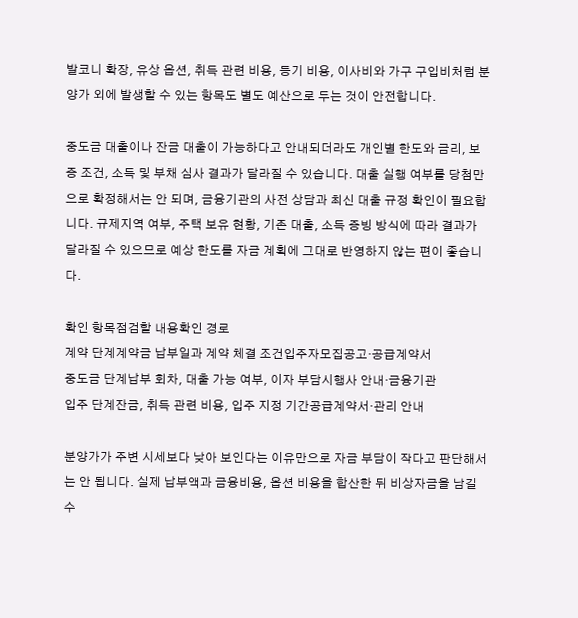발코니 확장, 유상 옵션, 취득 관련 비용, 등기 비용, 이사비와 가구 구입비처럼 분양가 외에 발생할 수 있는 항목도 별도 예산으로 두는 것이 안전합니다.

중도금 대출이나 잔금 대출이 가능하다고 안내되더라도 개인별 한도와 금리, 보증 조건, 소득 및 부채 심사 결과가 달라질 수 있습니다. 대출 실행 여부를 당첨만으로 확정해서는 안 되며, 금융기관의 사전 상담과 최신 대출 규정 확인이 필요합니다. 규제지역 여부, 주택 보유 현황, 기존 대출, 소득 증빙 방식에 따라 결과가 달라질 수 있으므로 예상 한도를 자금 계획에 그대로 반영하지 않는 편이 좋습니다.

확인 항목점검할 내용확인 경로
계약 단계계약금 납부일과 계약 체결 조건입주자모집공고·공급계약서
중도금 단계납부 회차, 대출 가능 여부, 이자 부담시행사 안내·금융기관
입주 단계잔금, 취득 관련 비용, 입주 지정 기간공급계약서·관리 안내

분양가가 주변 시세보다 낮아 보인다는 이유만으로 자금 부담이 작다고 판단해서는 안 됩니다. 실제 납부액과 금융비용, 옵션 비용을 합산한 뒤 비상자금을 남길 수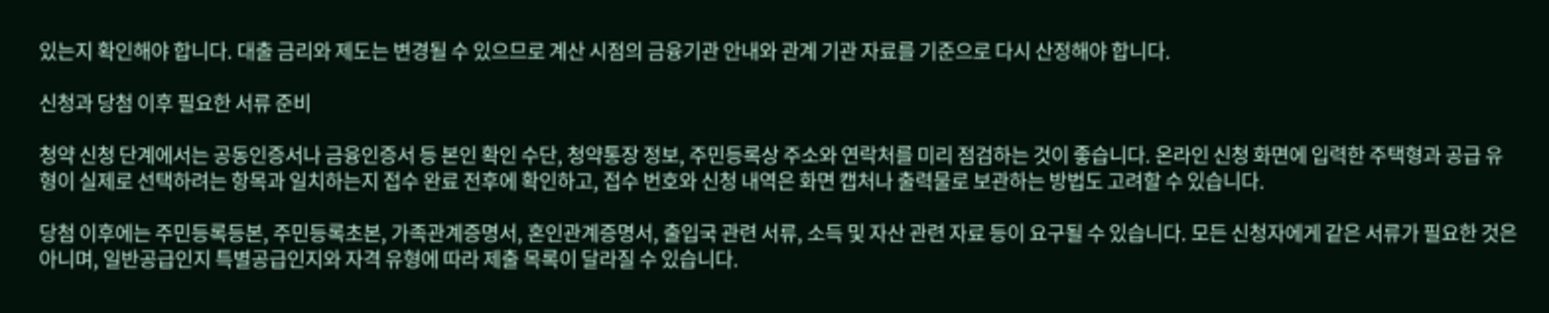있는지 확인해야 합니다. 대출 금리와 제도는 변경될 수 있으므로 계산 시점의 금융기관 안내와 관계 기관 자료를 기준으로 다시 산정해야 합니다.

신청과 당첨 이후 필요한 서류 준비

청약 신청 단계에서는 공동인증서나 금융인증서 등 본인 확인 수단, 청약통장 정보, 주민등록상 주소와 연락처를 미리 점검하는 것이 좋습니다. 온라인 신청 화면에 입력한 주택형과 공급 유형이 실제로 선택하려는 항목과 일치하는지 접수 완료 전후에 확인하고, 접수 번호와 신청 내역은 화면 캡처나 출력물로 보관하는 방법도 고려할 수 있습니다.

당첨 이후에는 주민등록등본, 주민등록초본, 가족관계증명서, 혼인관계증명서, 출입국 관련 서류, 소득 및 자산 관련 자료 등이 요구될 수 있습니다. 모든 신청자에게 같은 서류가 필요한 것은 아니며, 일반공급인지 특별공급인지와 자격 유형에 따라 제출 목록이 달라질 수 있습니다.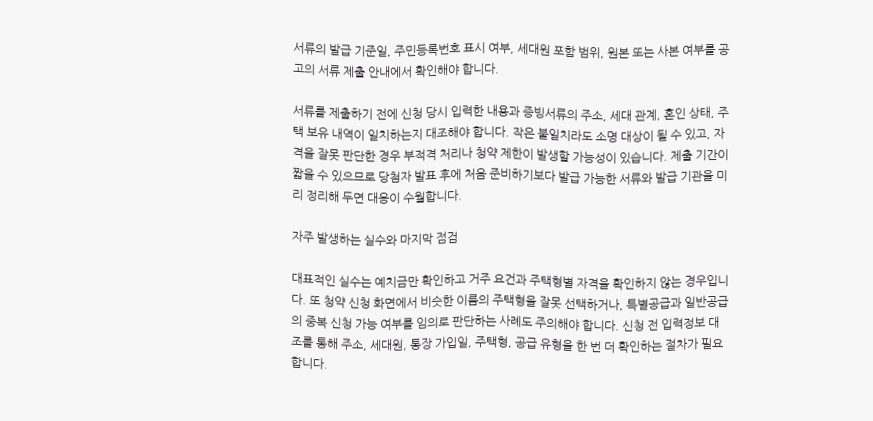서류의 발급 기준일, 주민등록번호 표시 여부, 세대원 포함 범위, 원본 또는 사본 여부를 공고의 서류 제출 안내에서 확인해야 합니다.

서류를 제출하기 전에 신청 당시 입력한 내용과 증빙서류의 주소, 세대 관계, 혼인 상태, 주택 보유 내역이 일치하는지 대조해야 합니다. 작은 불일치라도 소명 대상이 될 수 있고, 자격을 잘못 판단한 경우 부적격 처리나 청약 제한이 발생할 가능성이 있습니다. 제출 기간이 짧을 수 있으므로 당첨자 발표 후에 처음 준비하기보다 발급 가능한 서류와 발급 기관을 미리 정리해 두면 대응이 수월합니다.

자주 발생하는 실수와 마지막 점검

대표적인 실수는 예치금만 확인하고 거주 요건과 주택형별 자격을 확인하지 않는 경우입니다. 또 청약 신청 화면에서 비슷한 이름의 주택형을 잘못 선택하거나, 특별공급과 일반공급의 중복 신청 가능 여부를 임의로 판단하는 사례도 주의해야 합니다. 신청 전 입력정보 대조를 통해 주소, 세대원, 통장 가입일, 주택형, 공급 유형을 한 번 더 확인하는 절차가 필요합니다.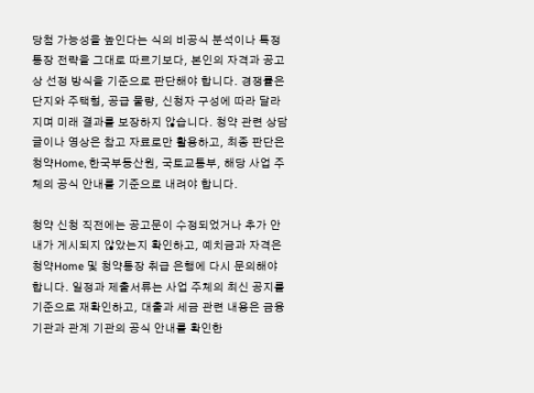당첨 가능성을 높인다는 식의 비공식 분석이나 특정 통장 전략을 그대로 따르기보다, 본인의 자격과 공고상 선정 방식을 기준으로 판단해야 합니다. 경쟁률은 단지와 주택형, 공급 물량, 신청자 구성에 따라 달라지며 미래 결과를 보장하지 않습니다. 청약 관련 상담 글이나 영상은 참고 자료로만 활용하고, 최종 판단은 청약Home, 한국부동산원, 국토교통부, 해당 사업 주체의 공식 안내를 기준으로 내려야 합니다.

청약 신청 직전에는 공고문이 수정되었거나 추가 안내가 게시되지 않았는지 확인하고, 예치금과 자격은 청약Home 및 청약통장 취급 은행에 다시 문의해야 합니다. 일정과 제출서류는 사업 주체의 최신 공지를 기준으로 재확인하고, 대출과 세금 관련 내용은 금융기관과 관계 기관의 공식 안내를 확인한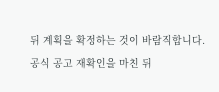뒤 계획을 확정하는 것이 바람직합니다. 공식 공고 재확인을 마친 뒤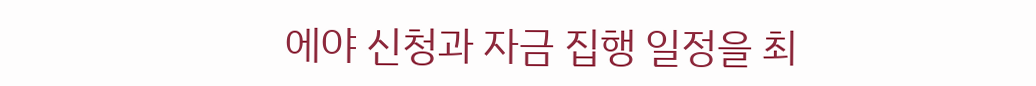에야 신청과 자금 집행 일정을 최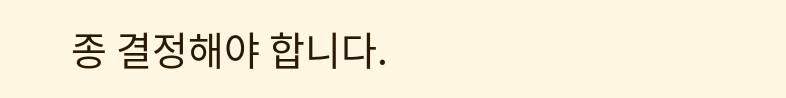종 결정해야 합니다.